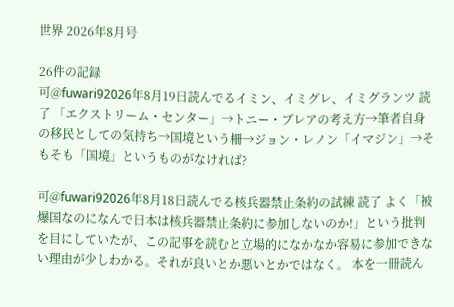世界 2026年8月号

26件の記録
可@fuwari92026年8月19日読んでるイミン、イミグレ、イミグランツ 読了 「エクストリーム・センター」→トニー・ブレアの考え方→筆者自身の移民としての気持ち→国境という柵→ジョン・レノン「イマジン」→そもそも「国境」というものがなければ?

可@fuwari92026年8月18日読んでる核兵器禁止条約の試練 読了 よく「被爆国なのになんで日本は核兵器禁止条約に参加しないのか!」という批判を目にしていたが、この記事を読むと立場的になかなか容易に参加できない理由が少しわかる。それが良いとか悪いとかではなく。 本を一冊読ん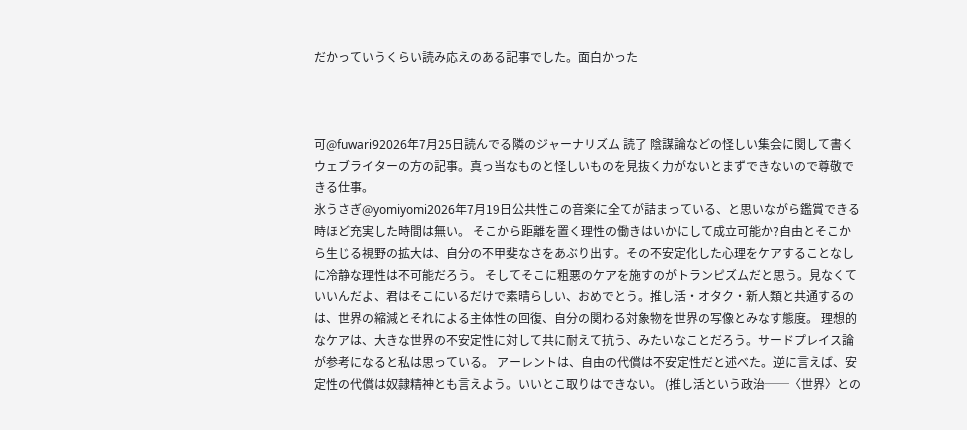だかっていうくらい読み応えのある記事でした。面白かった



可@fuwari92026年7月25日読んでる隣のジャーナリズム 読了 陰謀論などの怪しい集会に関して書くウェブライターの方の記事。真っ当なものと怪しいものを見抜く力がないとまずできないので尊敬できる仕事。
氷うさぎ@yomiyomi2026年7月19日公共性この音楽に全てが詰まっている、と思いながら鑑賞できる時ほど充実した時間は無い。 そこから距離を置く理性の働きはいかにして成立可能か?自由とそこから生じる視野の拡大は、自分の不甲斐なさをあぶり出す。その不安定化した心理をケアすることなしに冷静な理性は不可能だろう。 そしてそこに粗悪のケアを施すのがトランピズムだと思う。見なくていいんだよ、君はそこにいるだけで素晴らしい、おめでとう。推し活・オタク・新人類と共通するのは、世界の縮減とそれによる主体性の回復、自分の関わる対象物を世界の写像とみなす態度。 理想的なケアは、大きな世界の不安定性に対して共に耐えて抗う、みたいなことだろう。サードプレイス論が参考になると私は思っている。 アーレントは、自由の代償は不安定性だと述べた。逆に言えば、安定性の代償は奴隷精神とも言えよう。いいとこ取りはできない。 (推し活という政治──〈世界〉との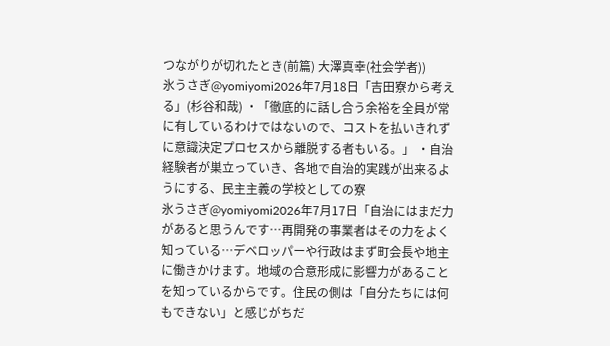つながりが切れたとき(前篇) 大澤真幸(社会学者))
氷うさぎ@yomiyomi2026年7月18日「吉田寮から考える」(杉谷和哉) ・「徹底的に話し合う余裕を全員が常に有しているわけではないので、コストを払いきれずに意識決定プロセスから離脱する者もいる。」 ・自治経験者が巣立っていき、各地で自治的実践が出来るようにする、民主主義の学校としての寮
氷うさぎ@yomiyomi2026年7月17日「自治にはまだ力があると思うんです…再開発の事業者はその力をよく知っている…デベロッパーや行政はまず町会長や地主に働きかけます。地域の合意形成に影響力があることを知っているからです。住民の側は「自分たちには何もできない」と感じがちだ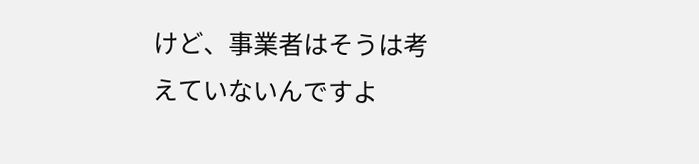けど、事業者はそうは考えていないんですよ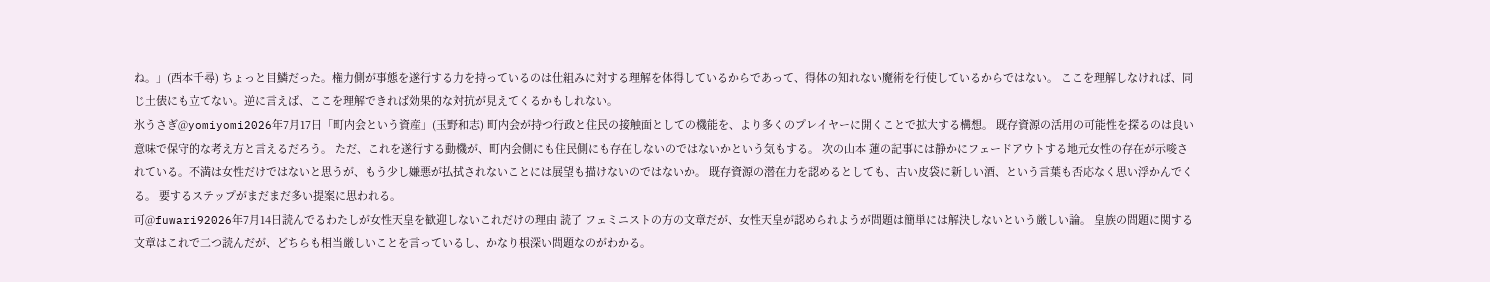ね。」(西本千尋) ちょっと目鱗だった。権力側が事態を遂行する力を持っているのは仕組みに対する理解を体得しているからであって、得体の知れない魔術を行使しているからではない。 ここを理解しなければ、同じ土俵にも立てない。逆に言えば、ここを理解できれば効果的な対抗が見えてくるかもしれない。
氷うさぎ@yomiyomi2026年7月17日「町内会という資産」(玉野和志) 町内会が持つ行政と住民の接触面としての機能を、より多くのプレイヤーに開くことで拡大する構想。 既存資源の活用の可能性を探るのは良い意味で保守的な考え方と言えるだろう。 ただ、これを遂行する動機が、町内会側にも住民側にも存在しないのではないかという気もする。 次の山本 蓮の記事には静かにフェードアウトする地元女性の存在が示唆されている。不満は女性だけではないと思うが、もう少し嫌悪が払拭されないことには展望も描けないのではないか。 既存資源の潜在力を認めるとしても、古い皮袋に新しい酒、という言葉も否応なく思い浮かんでくる。 要するステップがまだまだ多い提案に思われる。
可@fuwari92026年7月14日読んでるわたしが女性天皇を歓迎しないこれだけの理由 読了 フェミニストの方の文章だが、女性天皇が認められようが問題は簡単には解決しないという厳しい論。 皇族の問題に関する文章はこれで二つ読んだが、どちらも相当厳しいことを言っているし、かなり根深い問題なのがわかる。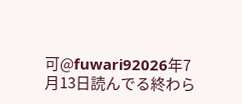可@fuwari92026年7月13日読んでる終わら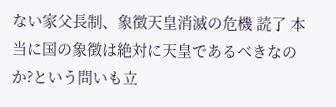ない家父長制、象徴天皇消滅の危機 読了 本当に国の象徴は絶対に天皇であるべきなのか?という問いも立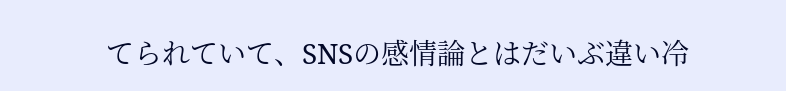てられていて、SNSの感情論とはだいぶ違い冷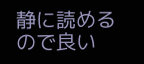静に読めるので良い